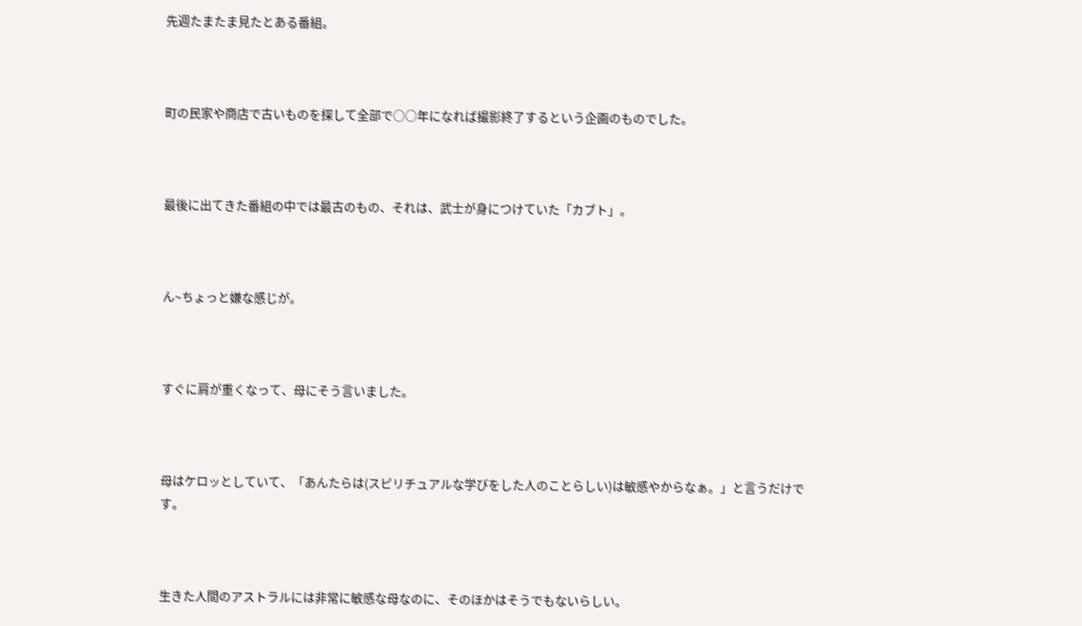先週たまたま見たとある番組。



町の民家や商店で古いものを探して全部で○○年になれば撮影終了するという企画のものでした。



最後に出てきた番組の中では最古のもの、それは、武士が身につけていた「カブト」。



ん~ちょっと嫌な感じが。



すぐに肩が重くなって、母にそう言いました。



母はケロッとしていて、「あんたらは(スピリチュアルな学びをした人のことらしい)は敏感やからなぁ。」と言うだけです。



生きた人間のアストラルには非常に敏感な母なのに、そのほかはそうでもないらしい。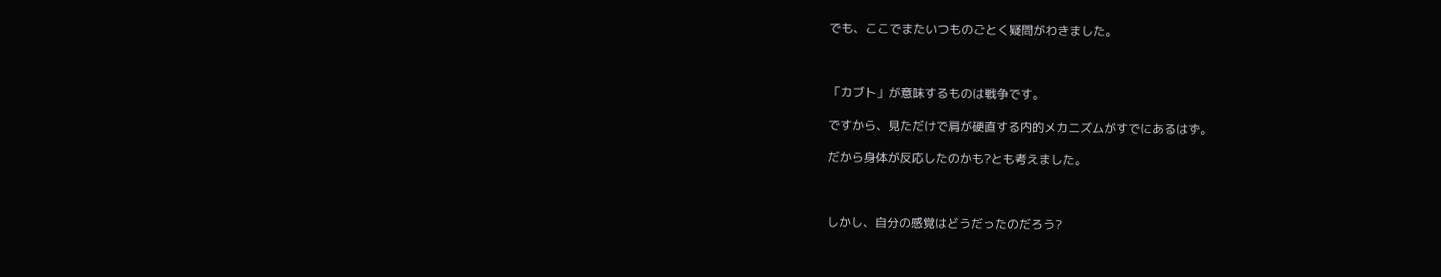でも、ここでまたいつものごとく疑問がわきました。



「カブト」が意味するものは戦争です。

ですから、見ただけで肩が硬直する内的メカニズムがすでにあるはず。

だから身体が反応したのかも?とも考えました。



しかし、自分の感覚はどうだったのだろう?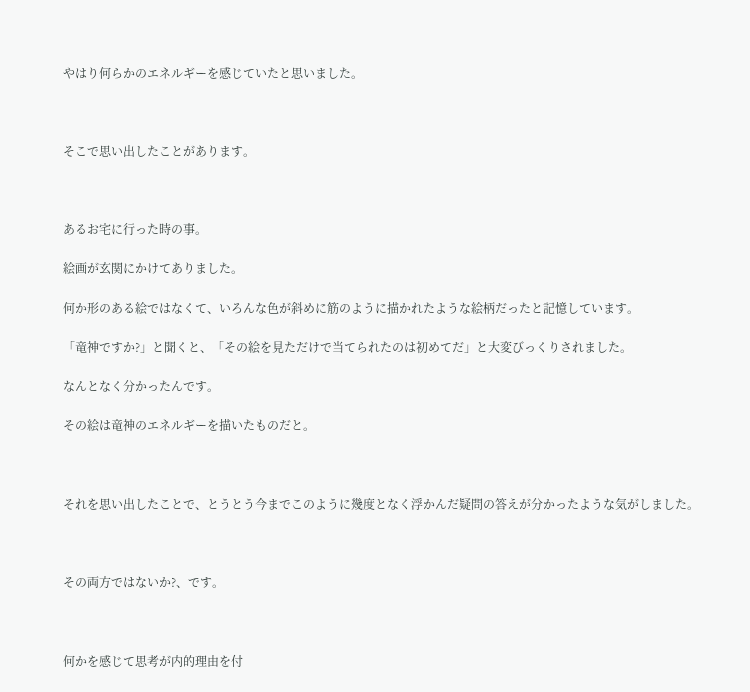やはり何らかのエネルギーを感じていたと思いました。



そこで思い出したことがあります。



あるお宅に行った時の事。

絵画が玄関にかけてありました。

何か形のある絵ではなくて、いろんな色が斜めに筋のように描かれたような絵柄だったと記憶しています。

「竜神ですか?」と聞くと、「その絵を見ただけで当てられたのは初めてだ」と大変びっくりされました。

なんとなく分かったんです。

その絵は竜神のエネルギーを描いたものだと。



それを思い出したことで、とうとう今までこのように幾度となく浮かんだ疑問の答えが分かったような気がしました。



その両方ではないか?、です。



何かを感じて思考が内的理由を付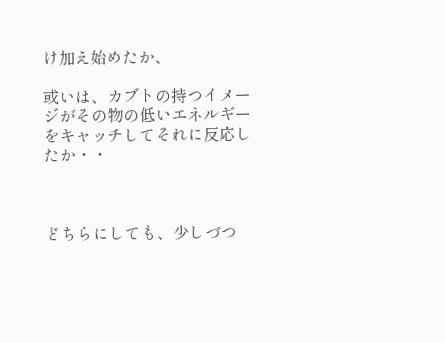け加え始めたか、

或いは、カブトの持つイメージがその物の低いエネルギーをキャッチしてそれに反応したか・・



どちらにしても、少しづつ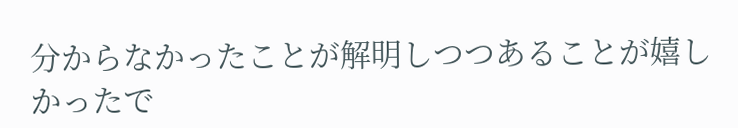分からなかったことが解明しつつあることが嬉しかったで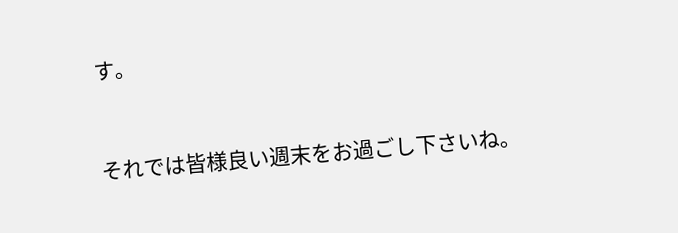す。



それでは皆様良い週末をお過ごし下さいね。